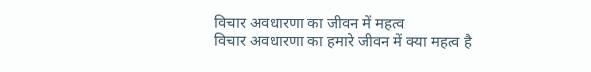विचार अवधारणा का जीवन में महत्व
विचार अवधारणा का हमारे जीवन में क्या महत्व है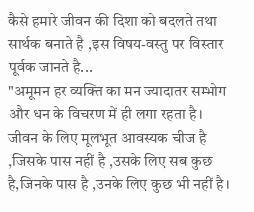कैसे हमारे जीवन की दिशा को बदलते तथा सार्थक बनाते है ,इस विषय-वस्तु पर विस्तार पूर्वक जानते है...
"अमूमन हर व्यक्ति का मन ज्यादातर सम्भोग और धन के विचरण में ही लगा रहता है।
जीवन के लिए मूलभूत आवस्यक चीज है ,जिसके पास नहीं है ,उसके लिए सब कुछ है,जिनके पास है ,उनके लिए कुछ भी नहीं है।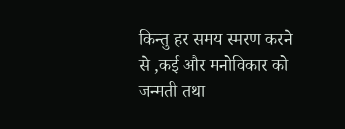किन्तु हर समय स्मरण करने से ,कई और मनोविकार को जन्मती तथा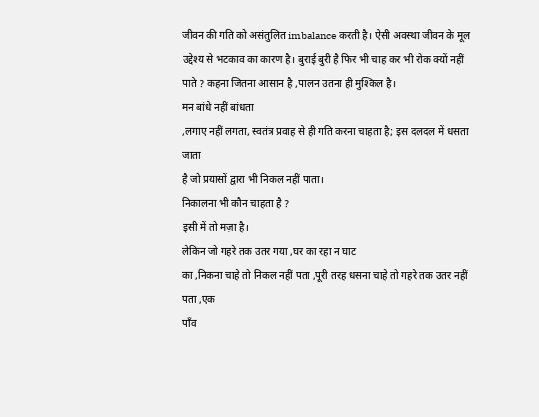जीवन की गति को असंतुलित imbalance करती है। ऐसी अवस्था जीवन के मूल उद्देश्य से भटकाव का कारण है। बुराई बुरी है फिर भी चाह कर भी रोक क्यों नहीं पाते ? कहना जितना आसान है ,पालन उतना ही मुश्किल है।
मन बांधे नहीं बांधता
,लगाए नहीं लगता, स्वतंत्र प्रवाह से ही गति करना चाहता है; इस दलदल में धसता जाता
है जो प्रयासों द्वारा भी निकल नहीं पाता।
निकालना भी कौन चाहता है ?
इसी में तो मज़ा है।
लेकिन जो गहरे तक उतर गया ,घर का रहा न घाट
का ,निकना चाहे तो निकल नहीं पता ,पूरी तरह धसना चाहे तो गहरे तक उतर नहीं पता ,एक
पाँव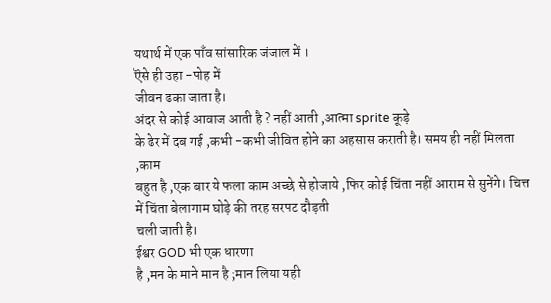यथार्थ में एक पाँव सांसारिक जंजाल में ।
ऎसे ही उहा -पोह में
जीवन ढका जाता है।
अंदर से कोई आवाज आती है ? नहीं आती ,आत्मा sprite कूड़े
के ढेर में दब गई ,कभी -कभी जीवित होने का अहसास कराती है। समय ही नहीं मिलता ,काम
बहुत है ,एक बार ये फला काम अच्छे से होजाये ,फिर कोई चिंता नहीं आराम से सुनेंगे। चित्त में चिंता बेलागाम घोड़े की तरह सरपट दौड़ती
चली जाती है।
ईश्वर GOD भी एक धारणा
है ,मन के माने मान है ;मान लिया यही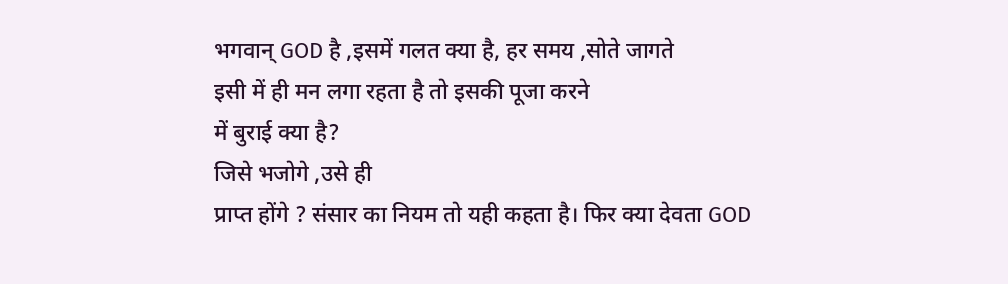भगवान् GOD है ,इसमें गलत क्या है, हर समय ,सोते जागते
इसी में ही मन लगा रहता है तो इसकी पूजा करने
में बुराई क्या है?
जिसे भजोगे ,उसे ही
प्राप्त होंगे ? संसार का नियम तो यही कहता है। फिर क्या देवता GOD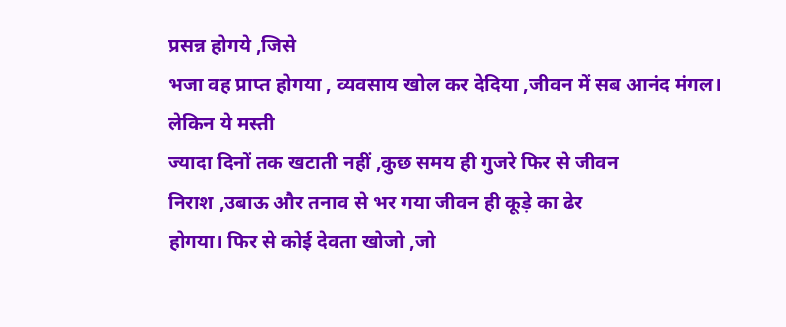प्रसन्न होगये ,जिसे
भजा वह प्राप्त होगया , व्यवसाय खोल कर देदिया ,जीवन में सब आनंद मंगल। लेकिन ये मस्ती
ज्यादा दिनों तक खटाती नहीं ,कुछ समय ही गुजरे फिर से जीवन
निराश ,उबाऊ और तनाव से भर गया जीवन ही कूड़े का ढेर
होगया। फिर से कोई देवता खोजो ,जो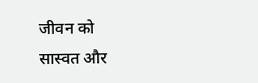जीवन को
सास्वत और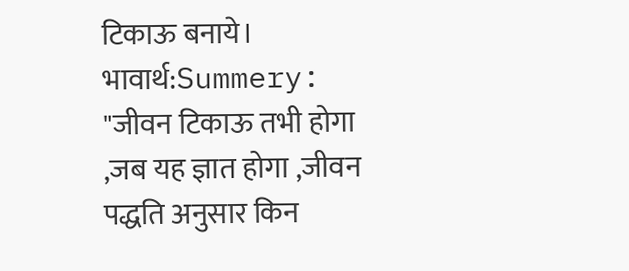टिकाऊ बनाये।
भावार्थ:Summery:
"जीवन टिकाऊ तभी होगा ,जब यह ज्ञात होगा ,जीवन पद्धति अनुसार किन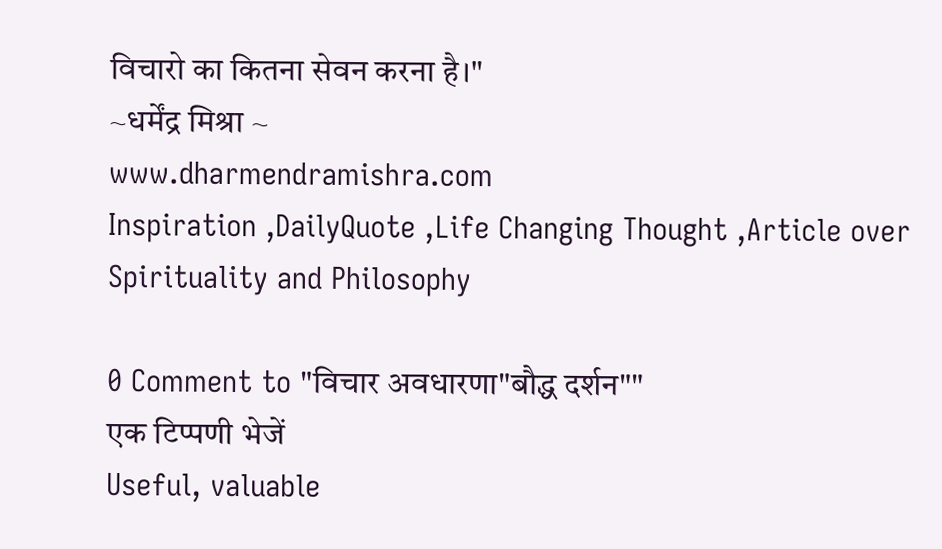विचारो का कितना सेवन करना है।"
~धर्मेंद्र मिश्रा ~
www.dharmendramishra.com
Inspiration ,DailyQuote ,Life Changing Thought ,Article over Spirituality and Philosophy

0 Comment to "विचार अवधारणा"बौद्ध दर्शन""
एक टिप्पणी भेजें
Useful, valuable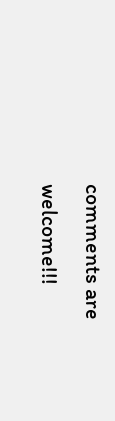comments are welcome!!!